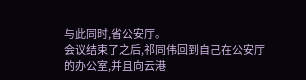与此同时,省公安厅。
会议结束了之后,祁同伟回到自己在公安厅的办公室,并且向云港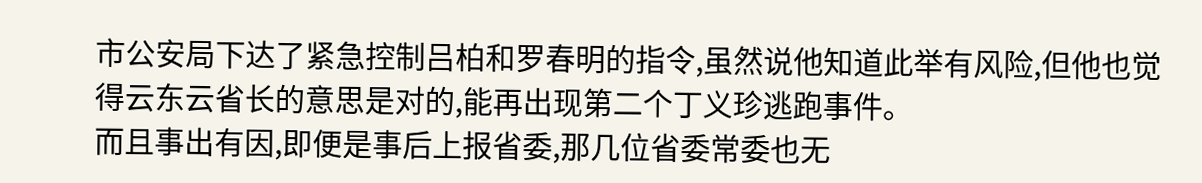市公安局下达了紧急控制吕柏和罗春明的指令,虽然说他知道此举有风险,但他也觉得云东云省长的意思是对的,能再出现第二个丁义珍逃跑事件。
而且事出有因,即便是事后上报省委,那几位省委常委也无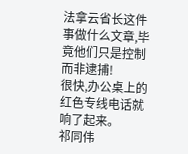法拿云省长这件事做什么文章,毕竟他们只是控制而非逮捕!
很快,办公桌上的红色专线电话就响了起来。
祁同伟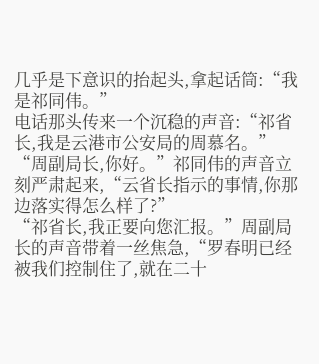几乎是下意识的抬起头,拿起话筒:“我是祁同伟。”
电话那头传来一个沉稳的声音:“祁省长,我是云港市公安局的周慕名。”
“周副局长,你好。”祁同伟的声音立刻严肃起来,“云省长指示的事情,你那边落实得怎么样了?”
“祁省长,我正要向您汇报。”周副局长的声音带着一丝焦急,“罗春明已经被我们控制住了,就在二十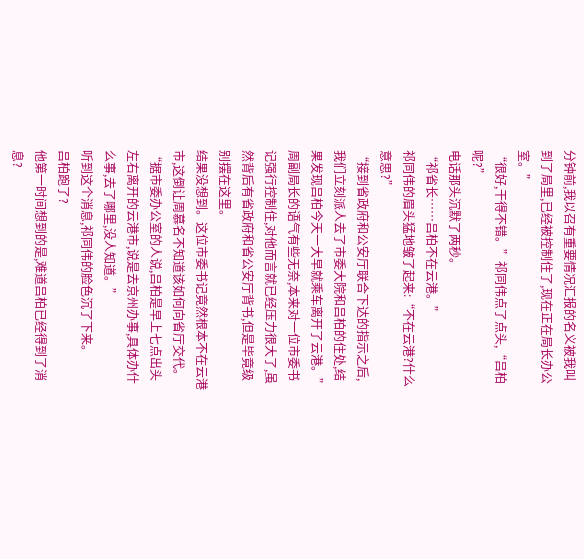分钟前,我以召有重要情况汇报的名义被我叫到了局里,已经被控制住了,现在正在局长办公室。”
“很好,干得不错。”祁同伟点了点头,“吕柏呢?”
电话那头沉默了两秒。
“祁省长……吕柏不在云港。”
祁同伟的眉头猛地皱了起来:“不在云港?什么意思?”
“接到省政府和公安厅联合下达的指示之后,我们立刻派人去了市委大院和吕柏的住处,结果发现吕柏今天一大早就乘车离开了云港。”周副局长的语气有些无奈,本来对一位市委书记强行控制住,对他而言就已经压力很大了,虽然背后有省政府和省公安厅背书,但是毕竟级别摆在这里。
结果没想到。这位市委书记竟然根本不在云港市,这倒让周慕名不知道该如何向省厅交代。
“据市委办公室的人说,吕柏是早上七点出头左右离开的云港市,说是去京州办事,具体办什么事,去了哪里,没人知道。”
听到这个消息,祁同伟的脸色沉了下来。
吕柏跑了?
他第一时间想到的是,难道吕柏已经得到了消息?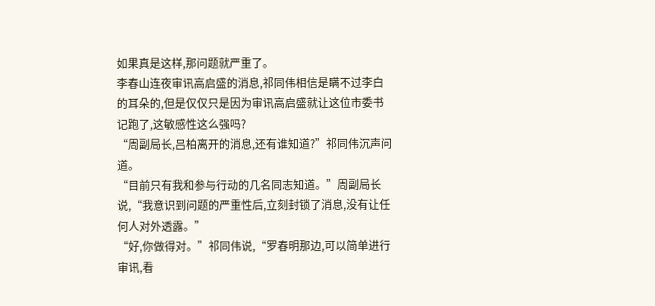如果真是这样,那问题就严重了。
李春山连夜审讯高启盛的消息,祁同伟相信是瞒不过李白的耳朵的,但是仅仅只是因为审讯高启盛就让这位市委书记跑了,这敏感性这么强吗?
“周副局长,吕柏离开的消息,还有谁知道?”祁同伟沉声问道。
“目前只有我和参与行动的几名同志知道。”周副局长说,“我意识到问题的严重性后,立刻封锁了消息,没有让任何人对外透露。”
“好,你做得对。”祁同伟说,“罗春明那边,可以简单进行审讯,看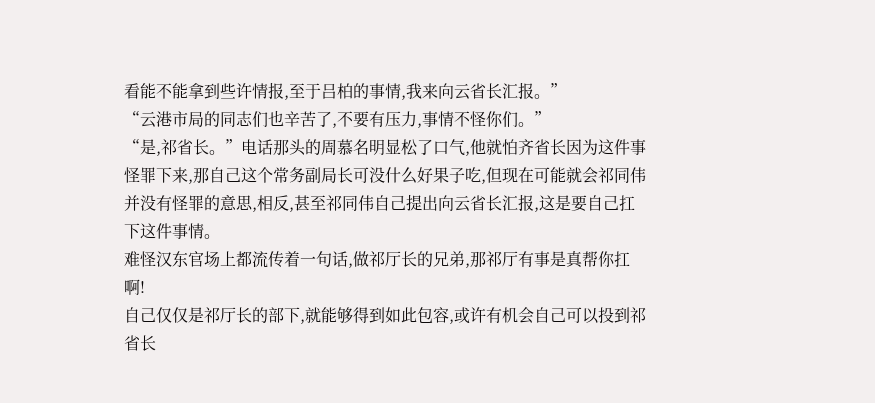看能不能拿到些许情报,至于吕柏的事情,我来向云省长汇报。”
“云港市局的同志们也辛苦了,不要有压力,事情不怪你们。”
“是,祁省长。”电话那头的周慕名明显松了口气,他就怕齐省长因为这件事怪罪下来,那自己这个常务副局长可没什么好果子吃,但现在可能就会祁同伟并没有怪罪的意思,相反,甚至祁同伟自己提出向云省长汇报,这是要自己扛下这件事情。
难怪汉东官场上都流传着一句话,做祁厅长的兄弟,那祁厅有事是真帮你扛啊!
自己仅仅是祁厅长的部下,就能够得到如此包容,或许有机会自己可以投到祁省长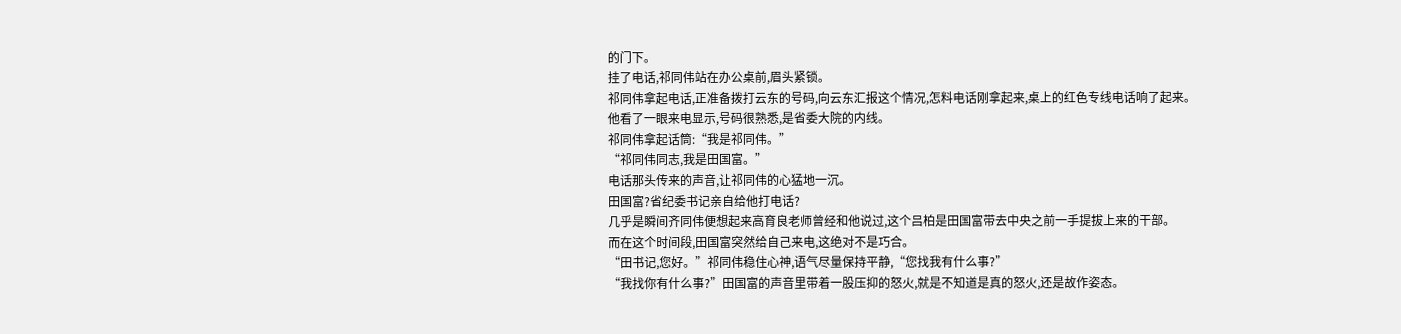的门下。
挂了电话,祁同伟站在办公桌前,眉头紧锁。
祁同伟拿起电话,正准备拨打云东的号码,向云东汇报这个情况,怎料电话刚拿起来,桌上的红色专线电话响了起来。
他看了一眼来电显示,号码很熟悉,是省委大院的内线。
祁同伟拿起话筒:“我是祁同伟。”
“祁同伟同志,我是田国富。”
电话那头传来的声音,让祁同伟的心猛地一沉。
田国富?省纪委书记亲自给他打电话?
几乎是瞬间齐同伟便想起来高育良老师曾经和他说过,这个吕柏是田国富带去中央之前一手提拔上来的干部。
而在这个时间段,田国富突然给自己来电,这绝对不是巧合。
“田书记,您好。”祁同伟稳住心神,语气尽量保持平静,“您找我有什么事?”
“我找你有什么事?”田国富的声音里带着一股压抑的怒火,就是不知道是真的怒火,还是故作姿态。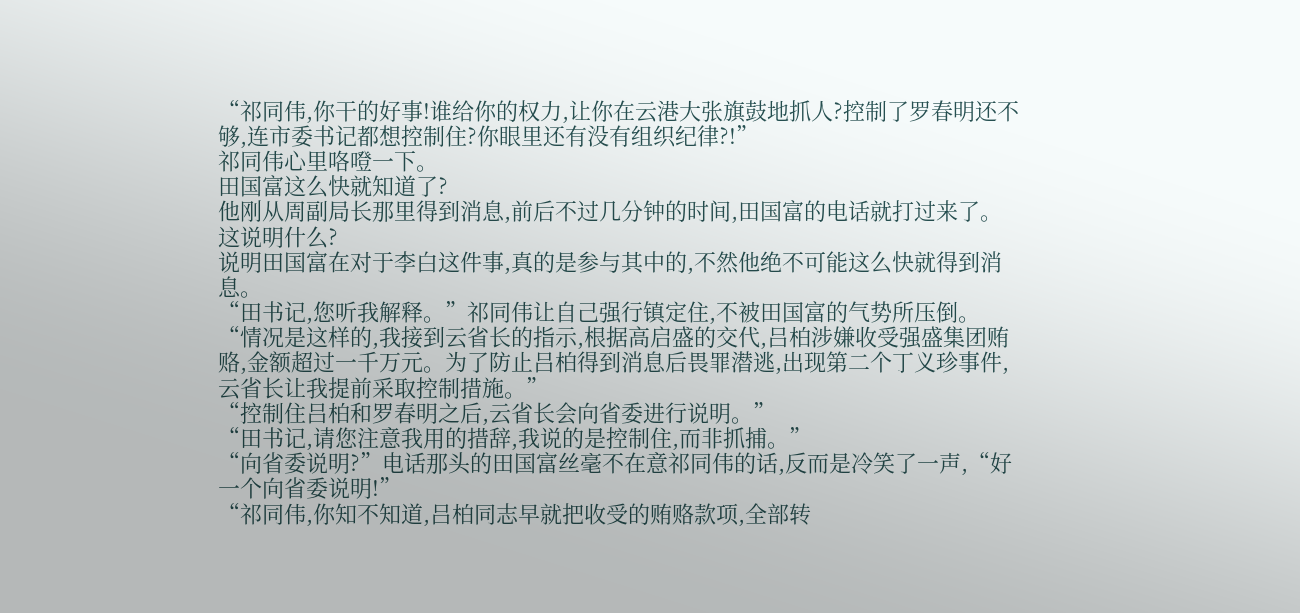“祁同伟,你干的好事!谁给你的权力,让你在云港大张旗鼓地抓人?控制了罗春明还不够,连市委书记都想控制住?你眼里还有没有组织纪律?!”
祁同伟心里咯噔一下。
田国富这么快就知道了?
他刚从周副局长那里得到消息,前后不过几分钟的时间,田国富的电话就打过来了。
这说明什么?
说明田国富在对于李白这件事,真的是参与其中的,不然他绝不可能这么快就得到消息。
“田书记,您听我解释。”祁同伟让自己强行镇定住,不被田国富的气势所压倒。
“情况是这样的,我接到云省长的指示,根据高启盛的交代,吕柏涉嫌收受强盛集团贿赂,金额超过一千万元。为了防止吕柏得到消息后畏罪潜逃,出现第二个丁义珍事件,云省长让我提前采取控制措施。”
“控制住吕柏和罗春明之后,云省长会向省委进行说明。”
“田书记,请您注意我用的措辞,我说的是控制住,而非抓捕。”
“向省委说明?”电话那头的田国富丝毫不在意祁同伟的话,反而是冷笑了一声,“好一个向省委说明!”
“祁同伟,你知不知道,吕柏同志早就把收受的贿赂款项,全部转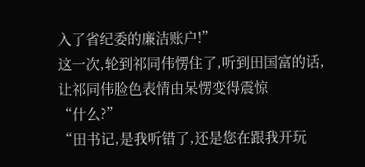入了省纪委的廉洁账户!”
这一次,轮到祁同伟愣住了,听到田国富的话,让祁同伟脸色表情由呆愣变得震惊
“什么?”
“田书记,是我听错了,还是您在跟我开玩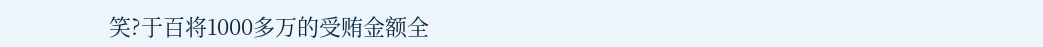笑?于百将1000多万的受贿金额全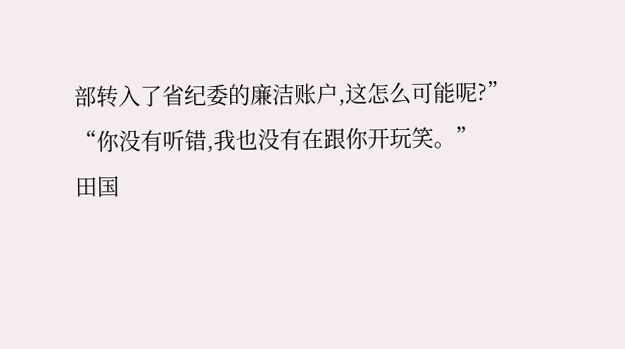部转入了省纪委的廉洁账户,这怎么可能呢?”
“你没有听错,我也没有在跟你开玩笑。”
田国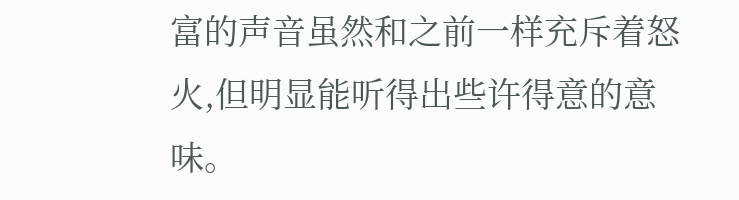富的声音虽然和之前一样充斥着怒火,但明显能听得出些许得意的意味。